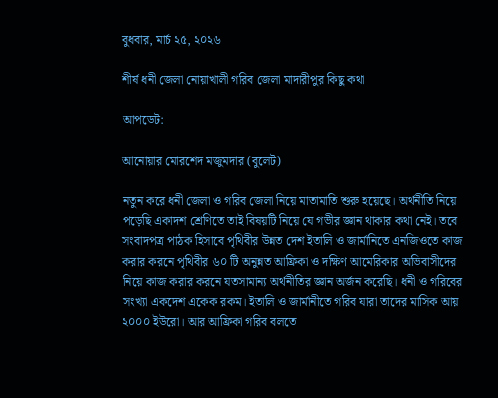বুধবার, মার্চ ২৫, ২০২৬

শীর্ষ ধনী জেলা নোয়াখালী গরিব জেলা মাদারীপুর কিছু কথা

আপডেট:

আনোয়ার মোরশেদ মজুমদার (বুলেট)

নতুন করে ধনী জেলা ও গরিব জেলা নিয়ে মাতামাতি শুরু হয়েছে। অর্থনীতি নিয়ে পড়েছি একাদশ শ্রেণিতে তাই বিষয়টি নিয়ে যে গভীর জ্ঞান থাকার কথা নেই। তবে সংবাদপত্র পাঠক হিসাবে পৃথিবীর উন্নত দেশ ইতালি ও জার্মানিতে এনজিওতে কাজ করার করনে পৃথিবীর ৬০ টি অনুন্নত আফ্রিকা ও দক্ষিণ আমেরিকার অভিবাসীদের নিয়ে কাজ করার করনে যতসামান্য অর্থনীতির জ্ঞান অর্জন করেছি। ধনী ও গরিবের সংখ্যা একদেশ একেক রকম। ইতালি ও জার্মানীতে গরিব যারা তাদের মাসিক আয় ২০০০ ইউরো। আর আফ্রিকা গরিব বলতে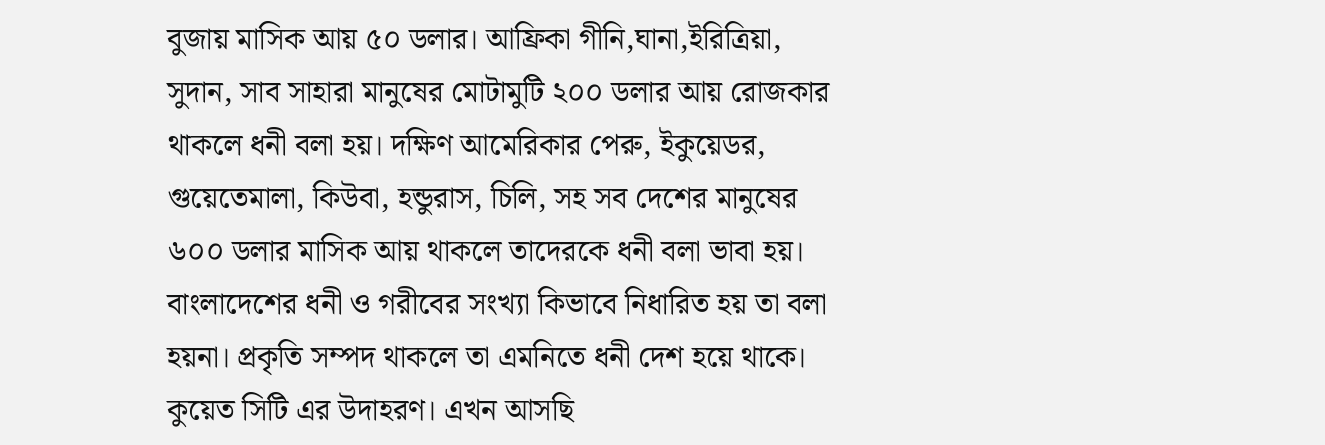বুজায় মাসিক আয় ৫০ ডলার। আফ্রিকা গীনি,ঘানা,ইরিত্রিয়া, সুদান, সাব সাহারা মানুষের মোটামুটি ২০০ ডলার আয় রোজকার থাকলে ধনী বলা হয়। দক্ষিণ আমেরিকার পেরু, ইকুয়েডর, গুয়েতেমালা, কিউবা, হন্ডুরাস, চিলি, সহ সব দেশের মানুষের ৬০০ ডলার মাসিক আয় থাকলে তাদেরকে ধনী বলা ভাবা হয়। বাংলাদেশের ধনী ও গরীবের সংখ্যা কিভাবে নিধারিত হয় তা বলা হয়না। প্রকৃতি সম্পদ থাকলে তা এমনিতে ধনী দেশ হয়ে থাকে। কুয়েত সিটি এর উদাহরণ। এখন আসছি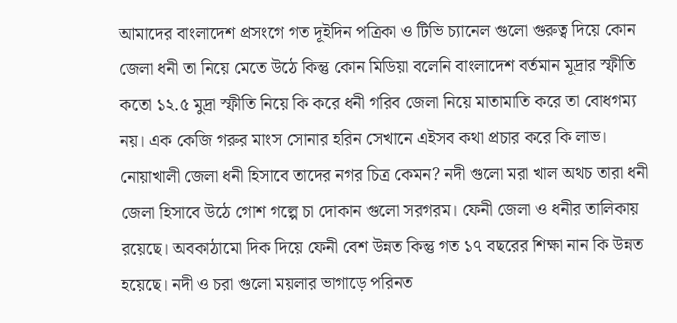আমাদের বাংলাদেশ প্রসংগে গত দূইদিন পত্রিকা ও টিভি চ্যানেল গুলো গুরুত্ব দিয়ে কোন জেলা ধনী তা নিয়ে মেতে উঠে কিন্তু কোন মিডিয়া বলেনি বাংলাদেশ বর্তমান মূদ্রার স্ফীতি কতো ১২.৫ মুদ্রা স্ফীতি নিয়ে কি করে ধনী গরিব জেলা নিয়ে মাতামাতি করে তা বোধগম্য নয়। এক কেজি গরুর মাংস সোনার হরিন সেখানে এইসব কথা প্রচার করে কি লাভ। নোয়াখালী জেলা ধনী হিসাবে তাদের নগর চিত্র কেমন? নদী গুলো মরা খাল অথচ তারা ধনী জেলা হিসাবে উঠে গোশ গল্পে চা দোকান গুলো সরগরম। ফেনী জেলা ও ধনীর তালিকায় রয়েছে। অবকাঠামো দিক দিয়ে ফেনী বেশ উন্নত কিন্তু গত ১৭ বছরের শিক্ষা নান কি উন্নত হয়েছে। নদী ও চরা গুলো ময়লার ভাগাড়ে পরিনত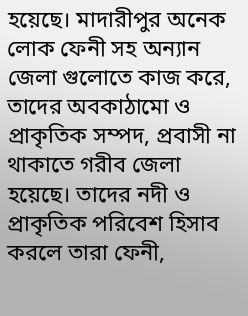হয়েছে। মাদারীপুর অনেক লোক ফেনী সহ অন্যান জেলা গুলোতে কাজ করে, তাদের অবকাঠামো ও প্রাকৃতিক সম্পদ, প্রবাসী না থাকাতে গরীব জেলা হয়েছে। তাদের নদী ও প্রাকৃতিক পরিবেশ হিসাব করলে তারা ফেনী,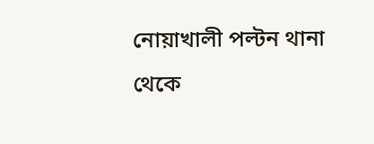নোয়াখালী পল্টন থানা থেকে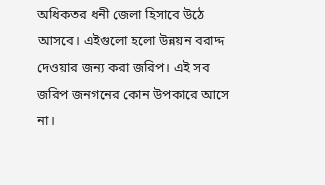অধিকতর ধনী জেলা হিসাবে উঠে আসবে। এইগুলো হলো উন্নয়ন বরাদ্দ দেওয়ার জন্য করা জরিপ। এই সব জরিপ জনগনের কোন উপকারে আসে না।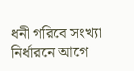ধনী গরিবে সংখ্যা নির্ধারনে আগে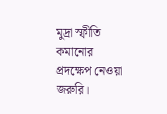মুদ্রা স্ফীতি কমানোর প্রদক্ষেপ নেওয়া জরুরি।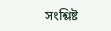সংশ্লিষ্ট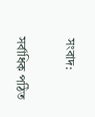সংবাদ:

সর্বাধিক পঠিত